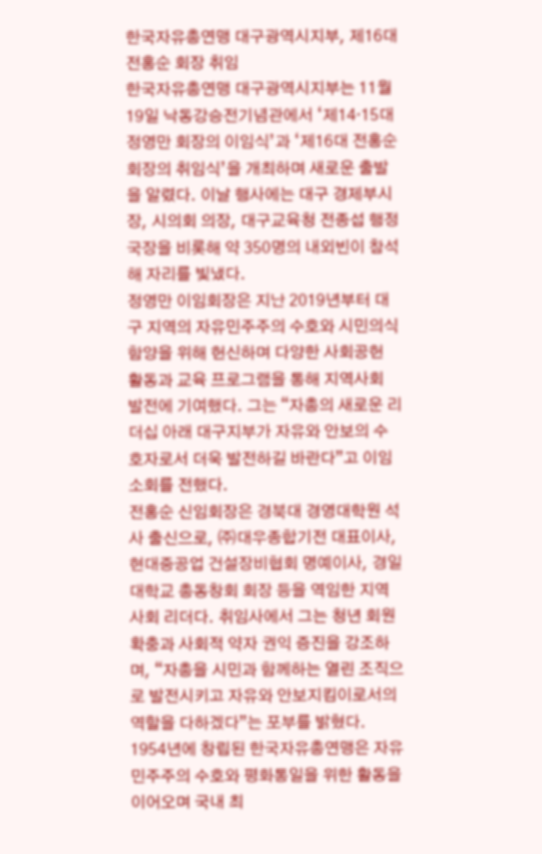한국자유총연맹 대구광역시지부, 제16대 전홍순 회장 취임
한국자유총연맹 대구광역시지부는 11월 19일 낙동강승전기념관에서 ‘제14·15대 정영만 회장의 이임식’과 ‘제16대 전홍순 회장의 취임식’을 개최하며 새로운 출발을 알렸다. 이날 행사에는 대구 경제부시장, 시의회 의장, 대구교육청 전종섭 행정국장을 비롯해 약 350명의 내외빈이 참석해 자리를 빛냈다.
정영만 이임회장은 지난 2019년부터 대구 지역의 자유민주주의 수호와 시민의식 함양을 위해 헌신하며 다양한 사회공헌 활동과 교육 프로그램을 통해 지역사회 발전에 기여했다. 그는 “자총의 새로운 리더십 아래 대구지부가 자유와 안보의 수호자로서 더욱 발전하길 바란다”고 이임 소회를 전했다.
전홍순 신임회장은 경북대 경영대학원 석사 출신으로, ㈜대우종합기전 대표이사, 현대중공업 건설장비협회 명예이사, 경일대학교 총동창회 회장 등을 역임한 지역사회 리더다. 취임사에서 그는 청년 회원 확충과 사회적 약자 권익 증진을 강조하며, “자총을 시민과 함께하는 열린 조직으로 발전시키고 자유와 안보지킴이로서의 역할을 다하겠다”는 포부를 밝혔다.
1954년에 창립된 한국자유총연맹은 자유민주주의 수호와 평화통일을 위한 활동을 이어오며 국내 최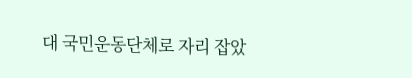대 국민운동단체로 자리 잡았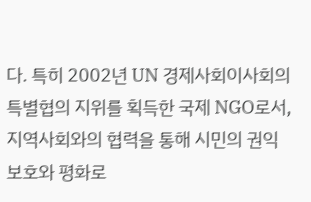다. 특히 2002년 UN 경제사회이사회의 특별협의 지위를 획득한 국제 NGO로서, 지역사회와의 협력을 통해 시민의 권익 보호와 평화로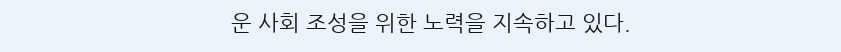운 사회 조성을 위한 노력을 지속하고 있다.